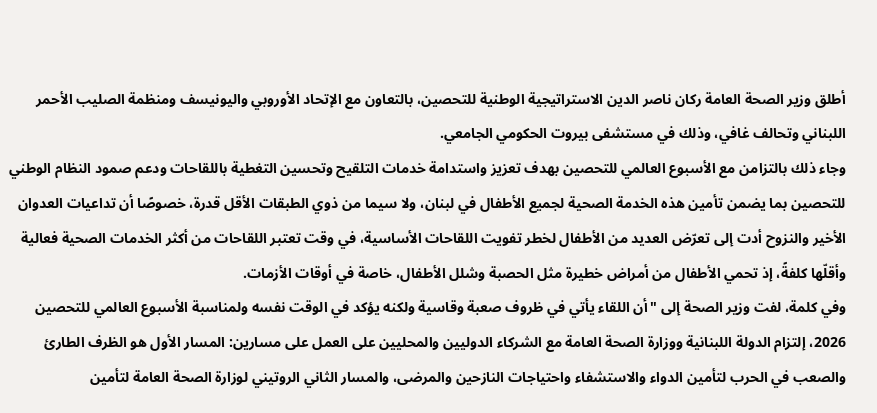أطلق وزير الصحة العامة ركان ناصر الدين الاستراتيجية الوطنية للتحصين، بالتعاون مع الإتحاد الأوروبي واليونيسف ومنظمة الصليب الأحمر اللبناني وتحالف غافي، وذلك في مستشفى بيروت الحكومي الجامعي.
وجاء ذلك بالتزامن مع الأسبوع العالمي للتحصين بهدف تعزيز واستدامة خدمات التلقيح وتحسين التغطية باللقاحات ودعم صمود النظام الوطني للتحصين بما يضمن تأمين هذه الخدمة الصحية لجميع الأطفال في لبنان، ولا سيما من ذوي الطبقات الأقل قدرة، خصوصًا أن تداعيات العدوان الأخير والنزوح أدت إلى تعرّض العديد من الأطفال لخطر تفويت اللقاحات الأساسية، في وقت تعتبر اللقاحات من أكثر الخدمات الصحية فعالية وأقلّها كلفةً، إذ تحمي الأطفال من أمراض خطيرة مثل الحصبة وشلل الأطفال، خاصة في أوقات الأزمات.
وفي كلمة، لفت وزير الصحة إلى "أن اللقاء يأتي في ظروف صعبة وقاسية ولكنه يؤكد في الوقت نفسه ولمناسبة الأسبوع العالمي للتحصين 2026، إلتزام الدولة اللبنانية ووزارة الصحة العامة مع الشركاء الدوليين والمحليين على العمل على مسارين: المسار الأول هو الظرف الطارئ والصعب في الحرب لتأمين الدواء والاستشفاء واحتياجات النازحين والمرضى، والمسار الثاني الروتيني لوزارة الصحة العامة لتأمين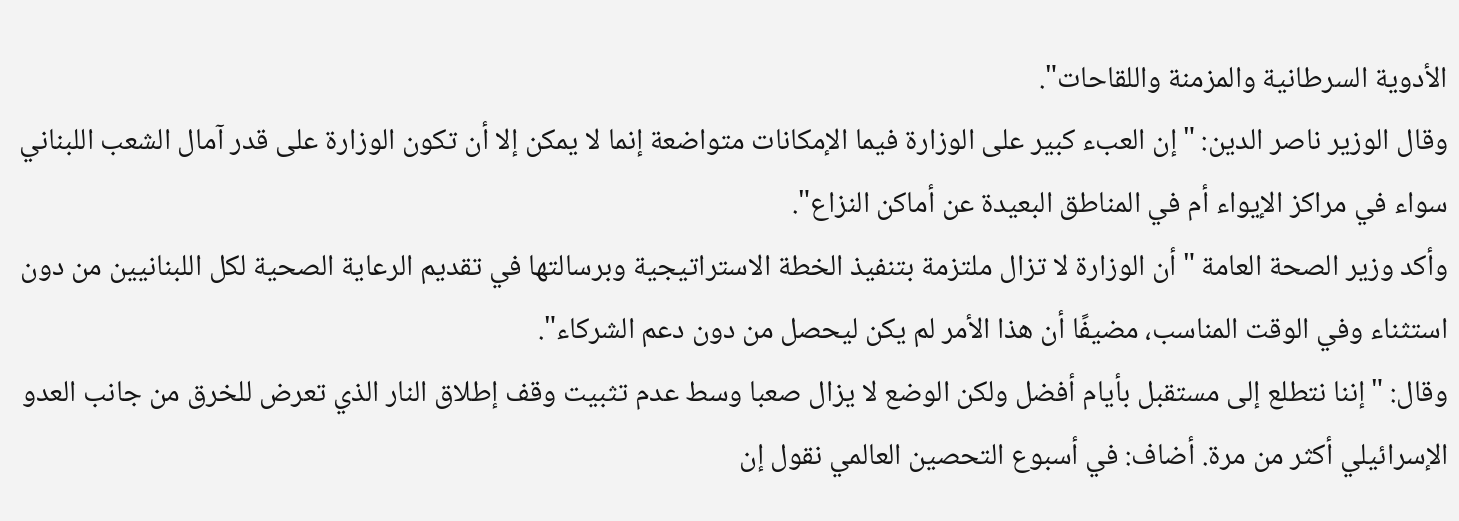الأدوية السرطانية والمزمنة واللقاحات".
وقال الوزير ناصر الدين: "إن العبء كبير على الوزارة فيما الإمكانات متواضعة إنما لا يمكن إلا أن تكون الوزارة على قدر آمال الشعب اللبناني سواء في مراكز الإيواء أم في المناطق البعيدة عن أماكن النزاع".
وأكد وزير الصحة العامة "أن الوزارة لا تزال ملتزمة بتنفيذ الخطة الاستراتيجية وبرسالتها في تقديم الرعاية الصحية لكل اللبنانيين من دون استثناء وفي الوقت المناسب، مضيفًا أن هذا الأمر لم يكن ليحصل من دون دعم الشركاء".
وقال: "إننا نتطلع إلى مستقبل بأيام أفضل ولكن الوضع لا يزال صعبا وسط عدم تثبيت وقف إطلاق النار الذي تعرض للخرق من جانب العدو الإسرائيلي أكثر من مرة. أضاف: في أسبوع التحصين العالمي نقول إن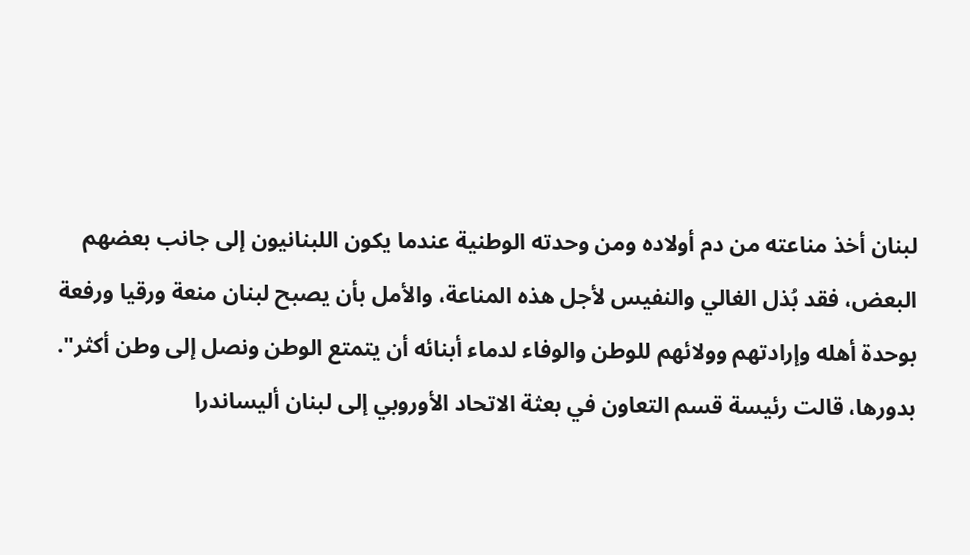لبنان أخذ مناعته من دم أولاده ومن وحدته الوطنية عندما يكون اللبنانيون إلى جانب بعضهم البعض، فقد بُذل الغالي والنفيس لأجل هذه المناعة، والأمل بأن يصبح لبنان منعة ورقيا ورفعة بوحدة أهله وإرادتهم وولائهم للوطن والوفاء لدماء أبنائه أن يتمتع الوطن ونصل إلى وطن أكثر".
بدورها، قالت رئيسة قسم التعاون في بعثة الاتحاد الأوروبي إلى لبنان أليساندرا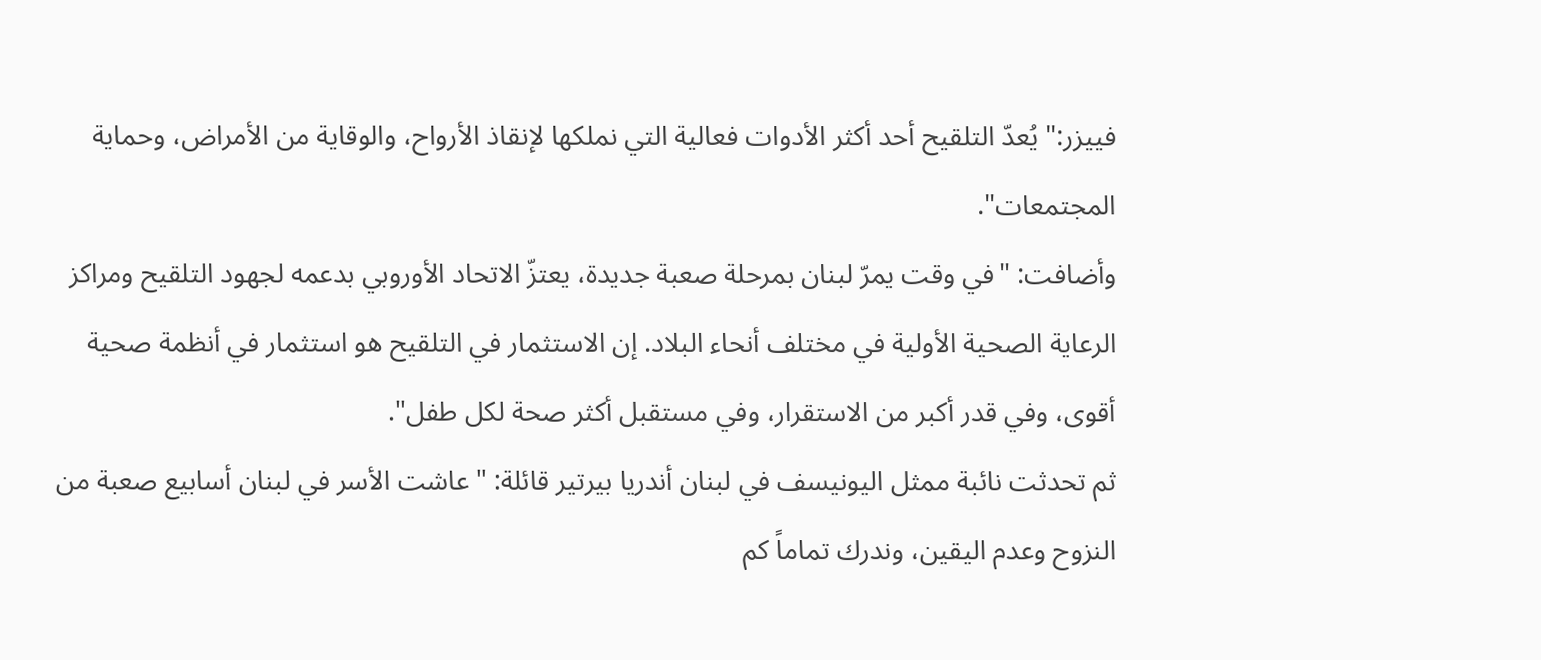فييزر:" يُعدّ التلقيح أحد أكثر الأدوات فعالية التي نملكها لإنقاذ الأرواح، والوقاية من الأمراض، وحماية المجتمعات".
وأضافت: "في وقت يمرّ لبنان بمرحلة صعبة جديدة، يعتزّ الاتحاد الأوروبي بدعمه لجهود التلقيح ومراكز الرعاية الصحية الأولية في مختلف أنحاء البلاد. إن الاستثمار في التلقيح هو استثمار في أنظمة صحية أقوى، وفي قدر أكبر من الاستقرار، وفي مستقبل أكثر صحة لكل طفل".
ثم تحدثت نائبة ممثل اليونيسف في لبنان أندريا بيرتير قائلة: "عاشت الأسر في لبنان أسابيع صعبة من النزوح وعدم اليقين، وندرك تماماً كم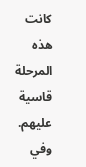كانت هذه المرحلة قاسية عليهم. وفي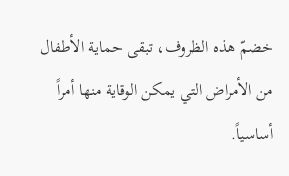خضمّ هذه الظروف، تبقى حماية الأطفال من الأمراض التي يمكن الوقاية منها أمراً أساسياً.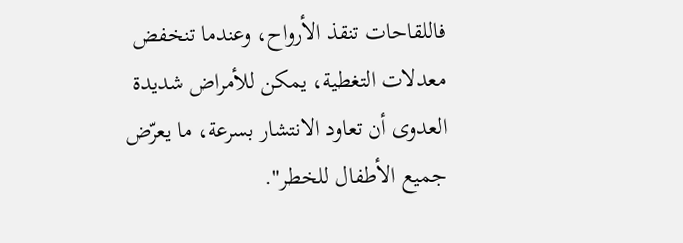فاللقاحات تنقذ الأرواح، وعندما تنخفض معدلات التغطية، يمكن للأمراض شديدة العدوى أن تعاود الانتشار بسرعة، ما يعرّض جميع الأطفال للخطر".